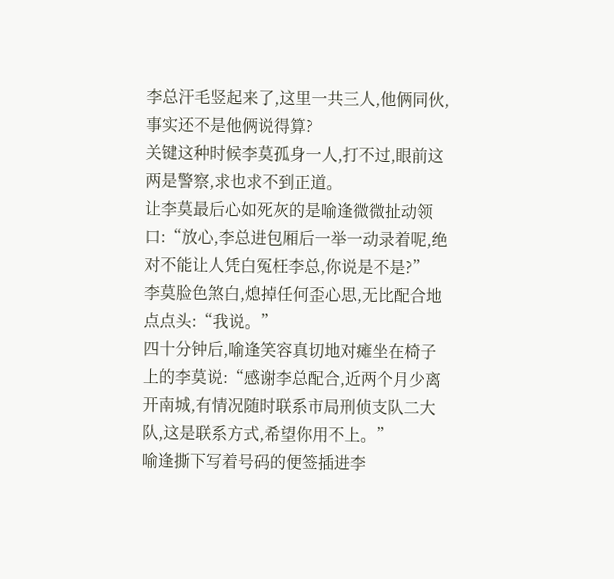李总汗毛竖起来了,这里一共三人,他俩同伙,事实还不是他俩说得算?
关键这种时候李莫孤身一人,打不过,眼前这两是警察,求也求不到正道。
让李莫最后心如死灰的是喻逢微微扯动领口:“放心,李总进包厢后一举一动录着呢,绝对不能让人凭白冤枉李总,你说是不是?”
李莫脸色煞白,熄掉任何歪心思,无比配合地点点头:“我说。”
四十分钟后,喻逢笑容真切地对瘫坐在椅子上的李莫说:“感谢李总配合,近两个月少离开南城,有情况随时联系市局刑侦支队二大队,这是联系方式,希望你用不上。”
喻逢撕下写着号码的便签插进李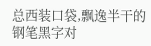总西装口袋,飘逸半干的钢笔黑字对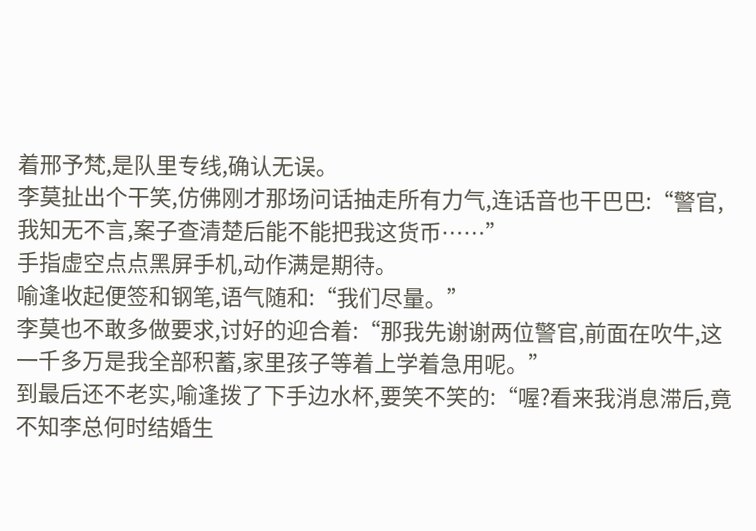着邢予梵,是队里专线,确认无误。
李莫扯出个干笑,仿佛刚才那场问话抽走所有力气,连话音也干巴巴:“警官,我知无不言,案子查清楚后能不能把我这货币……”
手指虚空点点黑屏手机,动作满是期待。
喻逢收起便签和钢笔,语气随和:“我们尽量。”
李莫也不敢多做要求,讨好的迎合着:“那我先谢谢两位警官,前面在吹牛,这一千多万是我全部积蓄,家里孩子等着上学着急用呢。”
到最后还不老实,喻逢拨了下手边水杯,要笑不笑的:“喔?看来我消息滞后,竟不知李总何时结婚生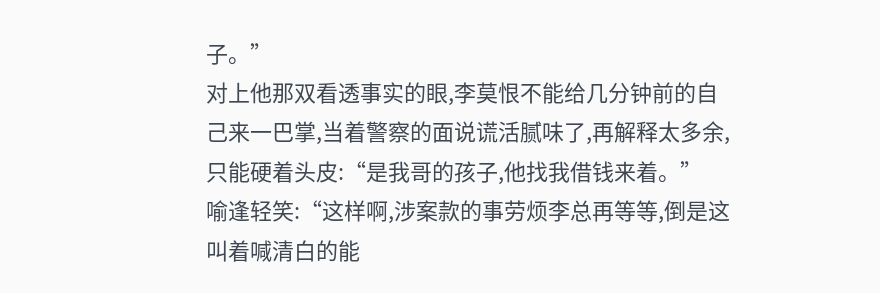子。”
对上他那双看透事实的眼,李莫恨不能给几分钟前的自己来一巴掌,当着警察的面说谎活腻味了,再解释太多余,只能硬着头皮:“是我哥的孩子,他找我借钱来着。”
喻逢轻笑:“这样啊,涉案款的事劳烦李总再等等,倒是这叫着喊清白的能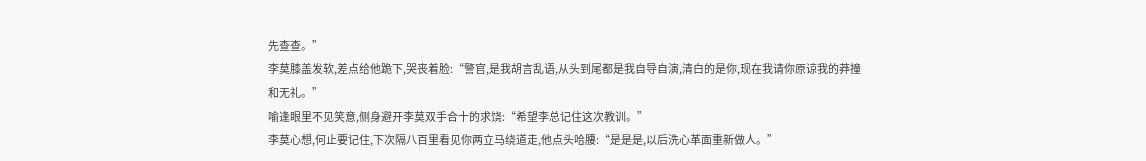先查查。”
李莫膝盖发软,差点给他跪下,哭丧着脸:“警官,是我胡言乱语,从头到尾都是我自导自演,清白的是你,现在我请你原谅我的莽撞和无礼。”
喻逢眼里不见笑意,侧身避开李莫双手合十的求饶:“希望李总记住这次教训。”
李莫心想,何止要记住,下次隔八百里看见你两立马绕道走,他点头哈腰:“是是是,以后洗心革面重新做人。”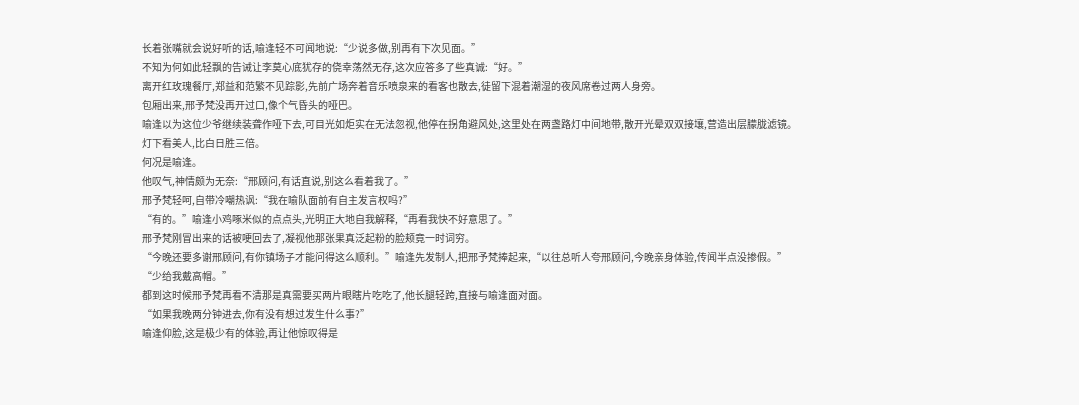长着张嘴就会说好听的话,喻逢轻不可闻地说:“少说多做,别再有下次见面。”
不知为何如此轻飘的告诫让李莫心底犹存的侥幸荡然无存,这次应答多了些真诚:“好。”
离开红玫瑰餐厅,郑益和范繁不见踪影,先前广场奔着音乐喷泉来的看客也散去,徒留下混着潮湿的夜风席卷过两人身旁。
包厢出来,邢予梵没再开过口,像个气昏头的哑巴。
喻逢以为这位少爷继续装聋作哑下去,可目光如炬实在无法忽视,他停在拐角避风处,这里处在两盏路灯中间地带,散开光晕双双接壤,营造出层朦胧滤镜。
灯下看美人,比白日胜三倍。
何况是喻逢。
他叹气,神情颇为无奈:“邢顾问,有话直说,别这么看着我了。”
邢予梵轻呵,自带冷嘲热讽:“我在喻队面前有自主发言权吗?”
“有的。”喻逢小鸡啄米似的点点头,光明正大地自我解释,“再看我快不好意思了。”
邢予梵刚冒出来的话被哽回去了,凝视他那张果真泛起粉的脸颊竟一时词穷。
“今晚还要多谢邢顾问,有你镇场子才能问得这么顺利。”喻逢先发制人,把邢予梵捧起来,“以往总听人夸邢顾问,今晚亲身体验,传闻半点没掺假。”
“少给我戴高帽。”
都到这时候邢予梵再看不清那是真需要买两片眼瞎片吃吃了,他长腿轻跨,直接与喻逢面对面。
“如果我晚两分钟进去,你有没有想过发生什么事?”
喻逢仰脸,这是极少有的体验,再让他惊叹得是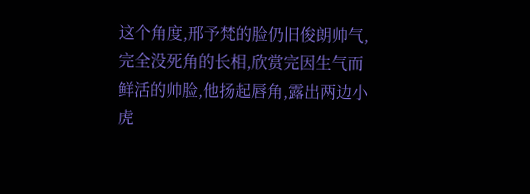这个角度,邢予梵的脸仍旧俊朗帅气,完全没死角的长相,欣赏完因生气而鲜活的帅脸,他扬起唇角,露出两边小虎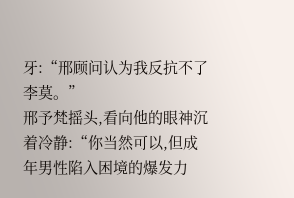牙:“邢顾问认为我反抗不了李莫。”
邢予梵摇头,看向他的眼神沉着冷静:“你当然可以,但成年男性陷入困境的爆发力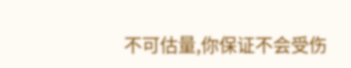不可估量,你保证不会受伤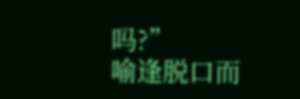吗?”
喻逢脱口而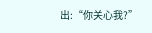出:“你关心我?”